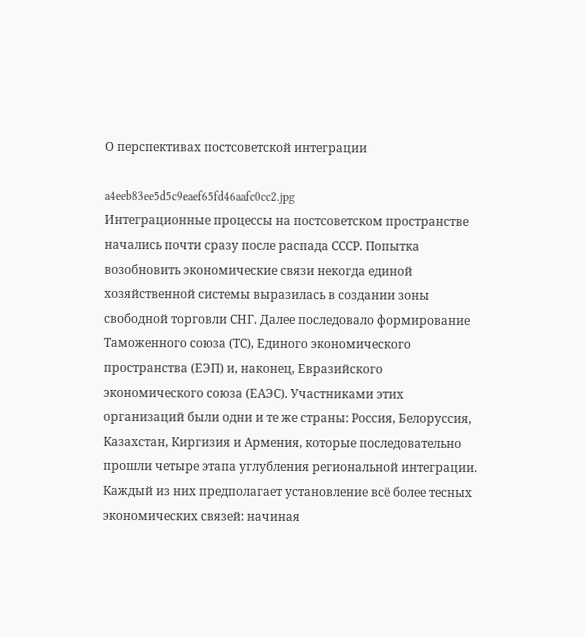О перспективах постсоветской интеграции

a4eeb83ee5d5c9eaef65fd46aafc0cc2.jpg
Интеграционные процессы на постсоветском пространстве начались почти сразу после распада СССР. Попытка возобновить экономические связи некогда единой хозяйственной системы выразилась в создании зоны свободной торговли СНГ. Далее последовало формирование Таможенного союза (ТС), Единого экономического пространства (ЕЭП) и, наконец, Евразийского экономического союза (ЕАЭС). Участниками этих организаций были одни и те же страны: Россия, Белоруссия, Казахстан, Киргизия и Армения, которые последовательно прошли четыре этапа углубления региональной интеграции. Каждый из них предполагает установление всё более тесных экономических связей: начиная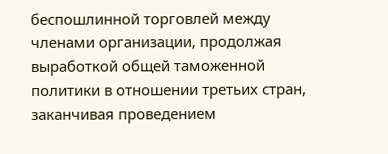беспошлинной торговлей между членами организации, продолжая выработкой общей таможенной политики в отношении третьих стран, заканчивая проведением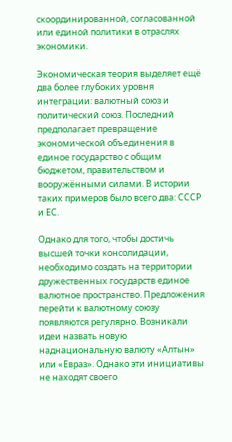скоординированной, согласованной или единой политики в отраслях экономики.

Экономическая теория выделяет ещё два более глубоких уровня интеграции: валютный союз и политический союз. Последний предполагает превращение экономической объединения в единое государство с общим бюджетом, правительством и вооружёнными силами. В истории таких примеров было всего два: СССР и ЕС.

Однако для того, чтобы достичь высшей точки консолидации, необходимо создать на территории дружественных государств единое валютное пространство. Предложения перейти к валютному союзу появляются регулярно. Возникали идеи назвать новую наднациональную валюту «Алтын» или «Евраз». Однако эти инициативы не находят своего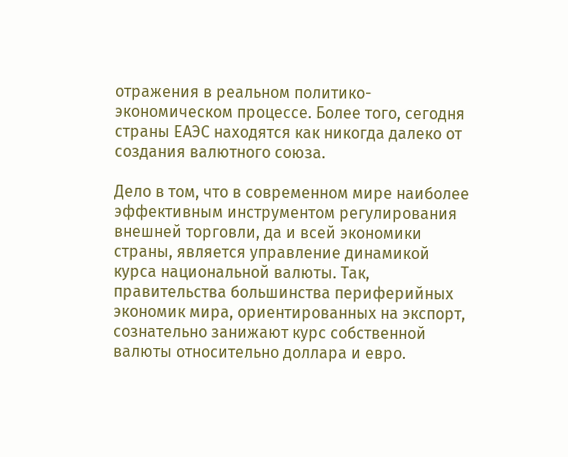отражения в реальном политико-экономическом процессе. Более того, сегодня страны ЕАЭС находятся как никогда далеко от создания валютного союза.

Дело в том, что в современном мире наиболее эффективным инструментом регулирования внешней торговли, да и всей экономики страны, является управление динамикой курса национальной валюты. Так, правительства большинства периферийных экономик мира, ориентированных на экспорт, сознательно занижают курс собственной валюты относительно доллара и евро.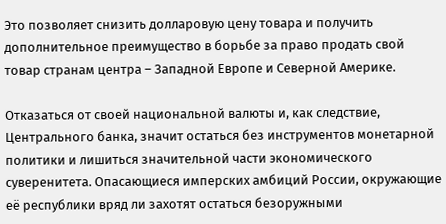Это позволяет снизить долларовую цену товара и получить дополнительное преимущество в борьбе за право продать свой товар странам центра – Западной Европе и Северной Америке.

Отказаться от своей национальной валюты и, как следствие, Центрального банка, значит остаться без инструментов монетарной политики и лишиться значительной части экономического суверенитета. Опасающиеся имперских амбиций России, окружающие её республики вряд ли захотят остаться безоружными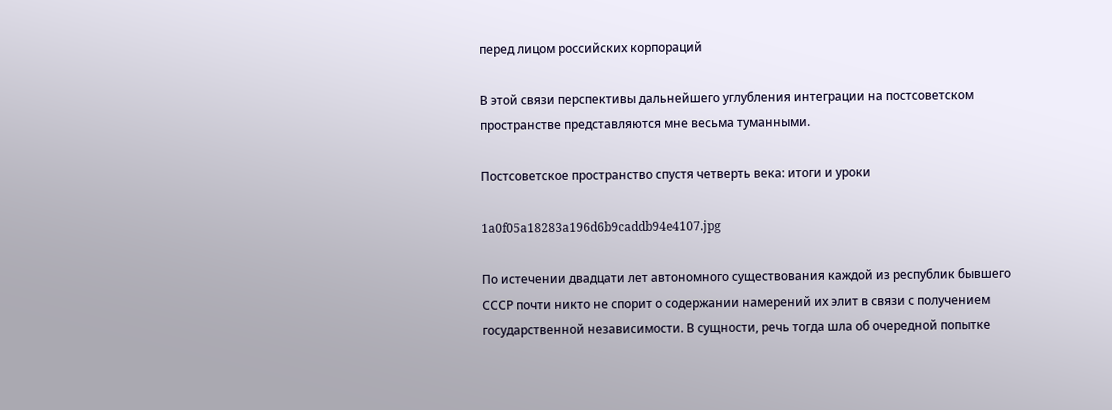перед лицом российских корпораций

В этой связи перспективы дальнейшего углубления интеграции на постсоветском пространстве представляются мне весьма туманными.

Постсоветское пространство спустя четверть века: итоги и уроки

1a0f05a18283a196d6b9caddb94e4107.jpg

По истечении двадцати лет автономного существования каждой из республик бывшего СССР почти никто не спорит о содержании намерений их элит в связи с получением государственной независимости. В сущности, речь тогда шла об очередной попытке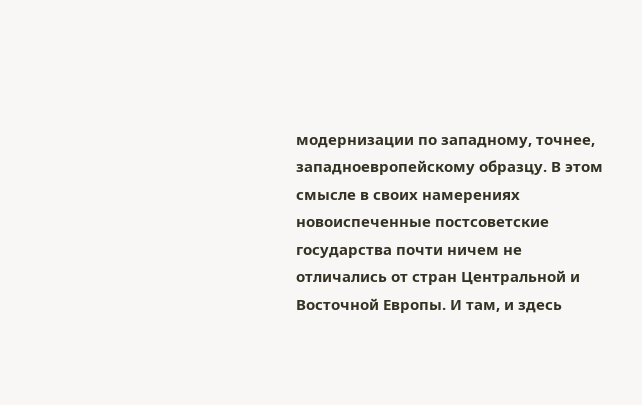модернизации по западному, точнее, западноевропейскому образцу. В этом смысле в своих намерениях новоиспеченные постсоветские государства почти ничем не отличались от стран Центральной и Восточной Европы. И там, и здесь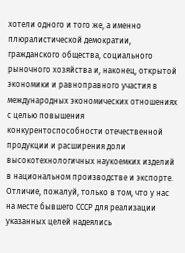хотели одного и того же, а именно плюралистической демократии, гражданского общества, социального рыночного хозяйства и, наконец, открытой экономики и равноправного участия в международных экономических отношениях с целью повышения конкурентоспособности отечественной продукции и расширения доли высокотехнологичных наукоемких изделий в национальном производстве и экспорте.
Отличие, пожалуй, только в том, что у нас на месте бывшего СССР для реализации указанных целей надеялись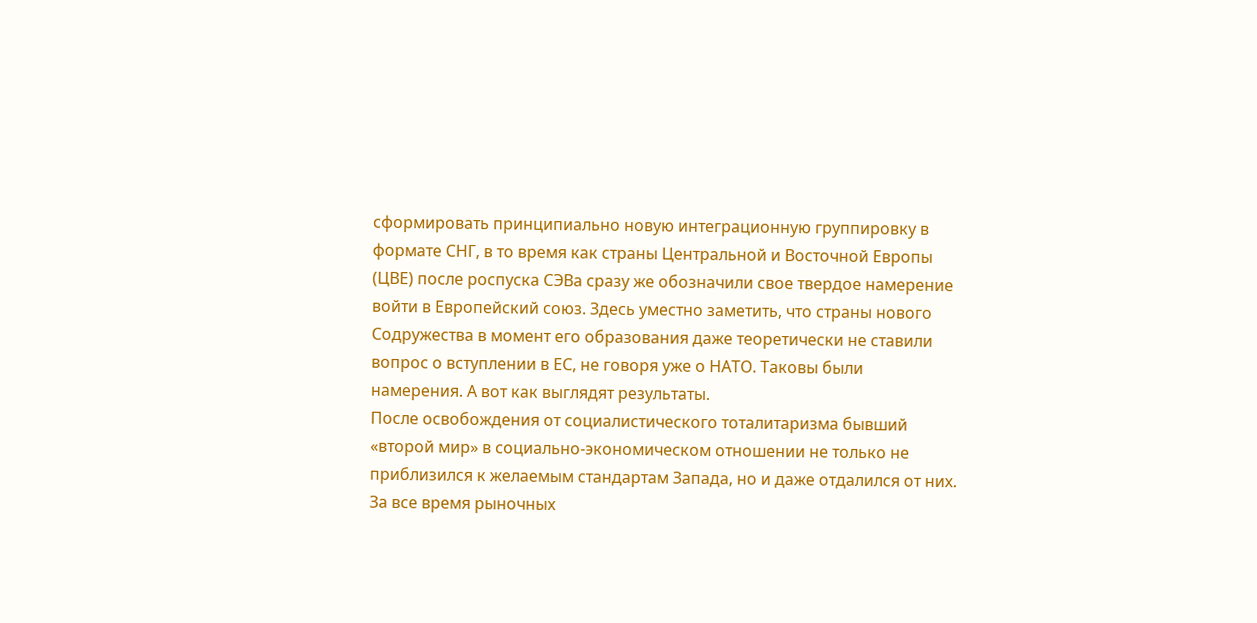сформировать принципиально новую интеграционную группировку в формате СНГ, в то время как страны Центральной и Восточной Европы (ЦВЕ) после роспуска СЭВа сразу же обозначили свое твердое намерение войти в Европейский союз. Здесь уместно заметить, что страны нового Содружества в момент его образования даже теоретически не ставили вопрос о вступлении в ЕС, не говоря уже о НАТО. Таковы были намерения. А вот как выглядят результаты.
После освобождения от социалистического тоталитаризма бывший «второй мир» в социально-экономическом отношении не только не приблизился к желаемым стандартам Запада, но и даже отдалился от них. За все время рыночных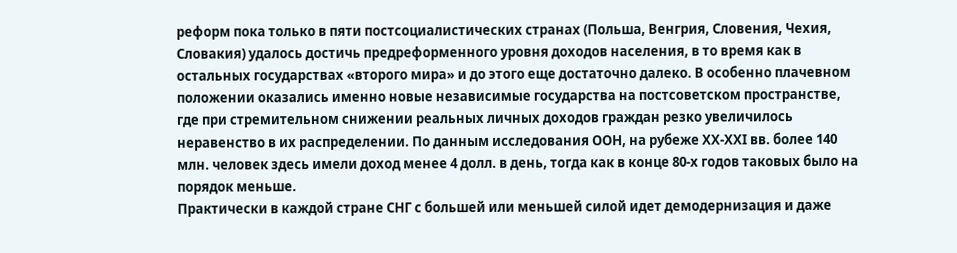реформ пока только в пяти постсоциалистических странах (Польша, Венгрия, Словения, Чехия, Словакия) удалось достичь предреформенного уровня доходов населения, в то время как в остальных государствах «второго мира» и до этого еще достаточно далеко. В особенно плачевном положении оказались именно новые независимые государства на постсоветском пространстве, где при стремительном снижении реальных личных доходов граждан резко увеличилось неравенство в их распределении. По данным исследования ООН, на рубеже ХХ-ХХI вв. более 140 млн. человек здесь имели доход менее 4 долл. в день, тогда как в конце 80-х годов таковых было на порядок меньше.
Практически в каждой стране СНГ с большей или меньшей силой идет демодернизация и даже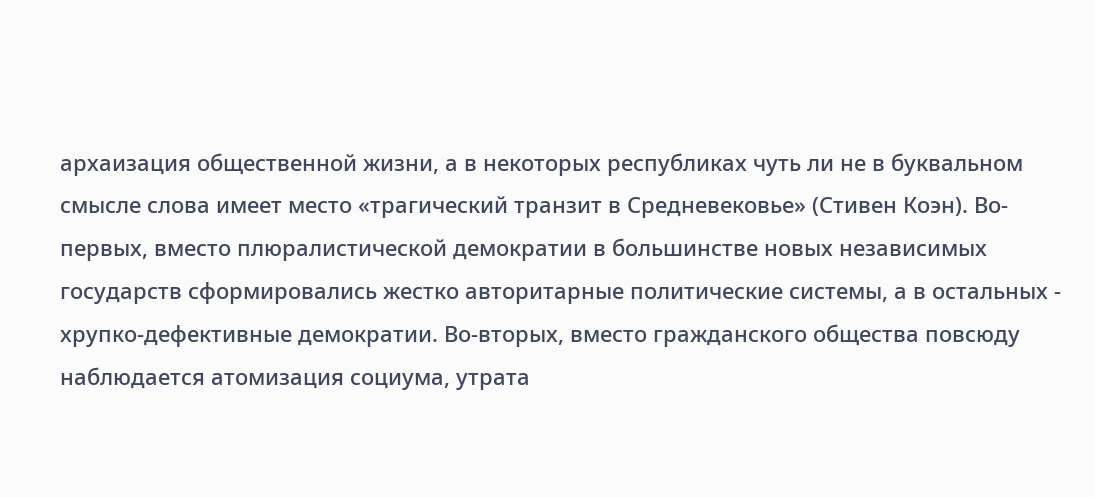архаизация общественной жизни, а в некоторых республиках чуть ли не в буквальном смысле слова имеет место «трагический транзит в Средневековье» (Стивен Коэн). Во-первых, вместо плюралистической демократии в большинстве новых независимых государств сформировались жестко авторитарные политические системы, а в остальных - хрупко-дефективные демократии. Во-вторых, вместо гражданского общества повсюду наблюдается атомизация социума, утрата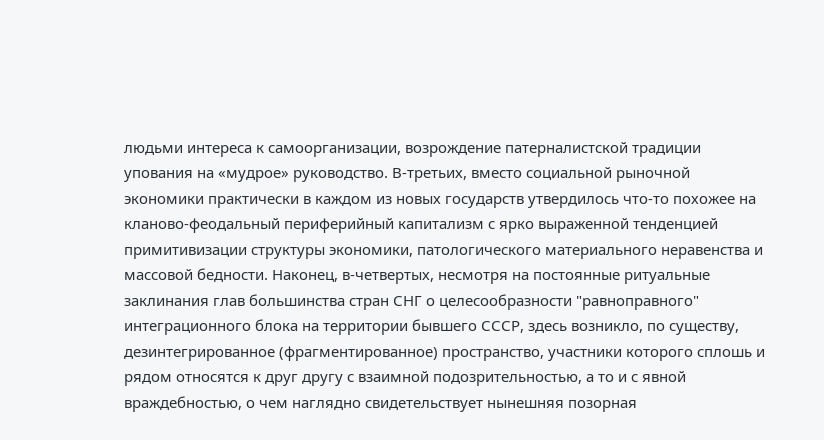людьми интереса к самоорганизации, возрождение патерналистской традиции упования на «мудрое» руководство. В-третьих, вместо социальной рыночной экономики практически в каждом из новых государств утвердилось что-то похожее на кланово-феодальный периферийный капитализм с ярко выраженной тенденцией примитивизации структуры экономики, патологического материального неравенства и массовой бедности. Наконец, в-четвертых, несмотря на постоянные ритуальные заклинания глав большинства стран СНГ о целесообразности "равноправного" интеграционного блока на территории бывшего СССР, здесь возникло, по существу, дезинтегрированное (фрагментированное) пространство, участники которого сплошь и рядом относятся к друг другу с взаимной подозрительностью, а то и с явной враждебностью, о чем наглядно свидетельствует нынешняя позорная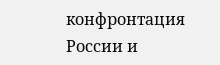конфронтация России и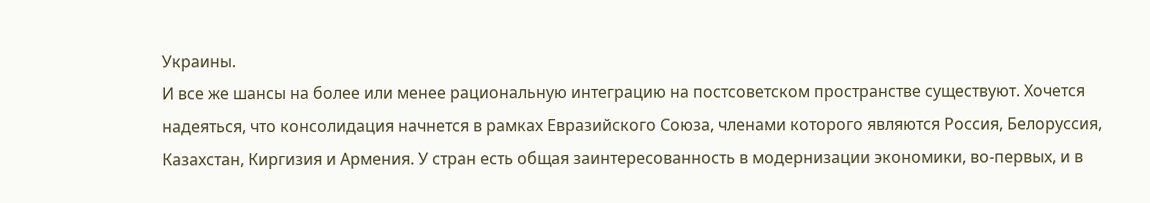Украины.
И все же шансы на более или менее рациональную интеграцию на постсоветском пространстве существуют. Хочется надеяться, что консолидация начнется в рамках Евразийского Союза, членами которого являются Россия, Белоруссия, Казахстан, Киргизия и Армения. У стран есть общая заинтересованность в модернизации экономики, во-первых, и в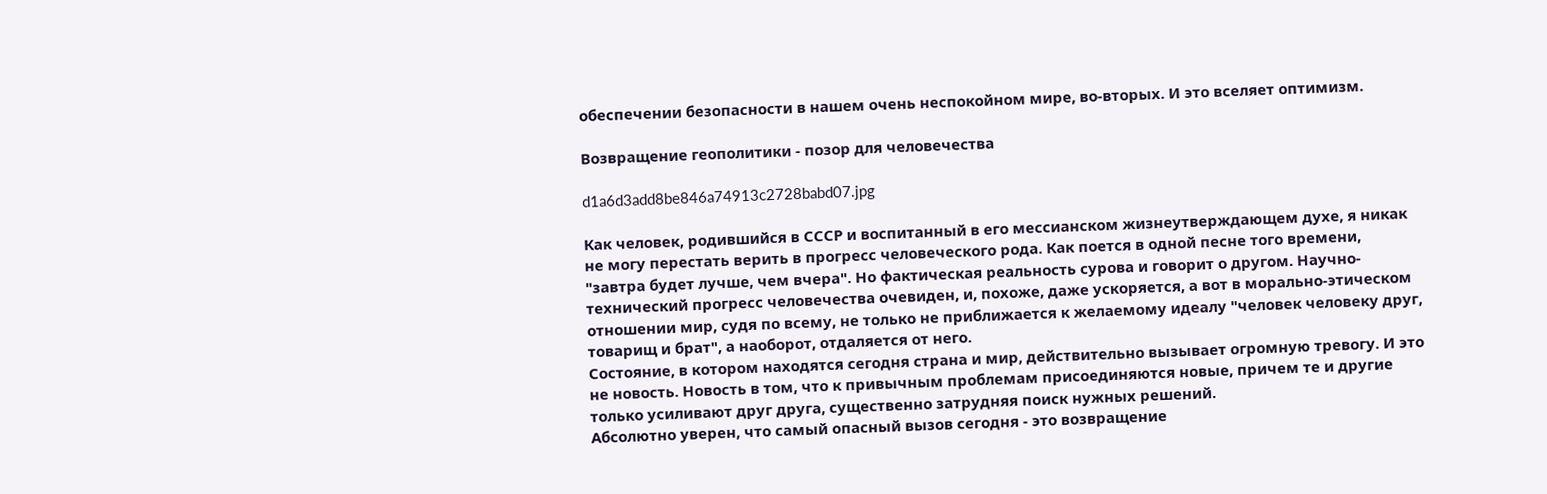обеспечении безопасности в нашем очень неспокойном мире, во-вторых. И это вселяет оптимизм.

Возвращение геополитики - позор для человечества

d1a6d3add8be846a74913c2728babd07.jpg

Как человек, родившийся в СССР и воспитанный в его мессианском жизнеутверждающем духе, я никак не могу перестать верить в прогресс человеческого рода. Как поется в одной песне того времени, "завтра будет лучше, чем вчера". Но фактическая реальность сурова и говорит о другом. Научно-технический прогресс человечества очевиден, и, похоже, даже ускоряется, а вот в морально-этическом отношении мир, судя по всему, не только не приближается к желаемому идеалу "человек человеку друг, товарищ и брат", а наоборот, отдаляется от него.
Состояние, в котором находятся сегодня страна и мир, действительно вызывает огромную тревогу. И это не новость. Новость в том, что к привычным проблемам присоединяются новые, причем те и другие только усиливают друг друга, существенно затрудняя поиск нужных решений.
Абсолютно уверен, что самый опасный вызов сегодня - это возвращение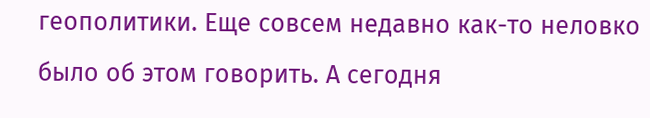геополитики. Еще совсем недавно как-то неловко было об этом говорить. А сегодня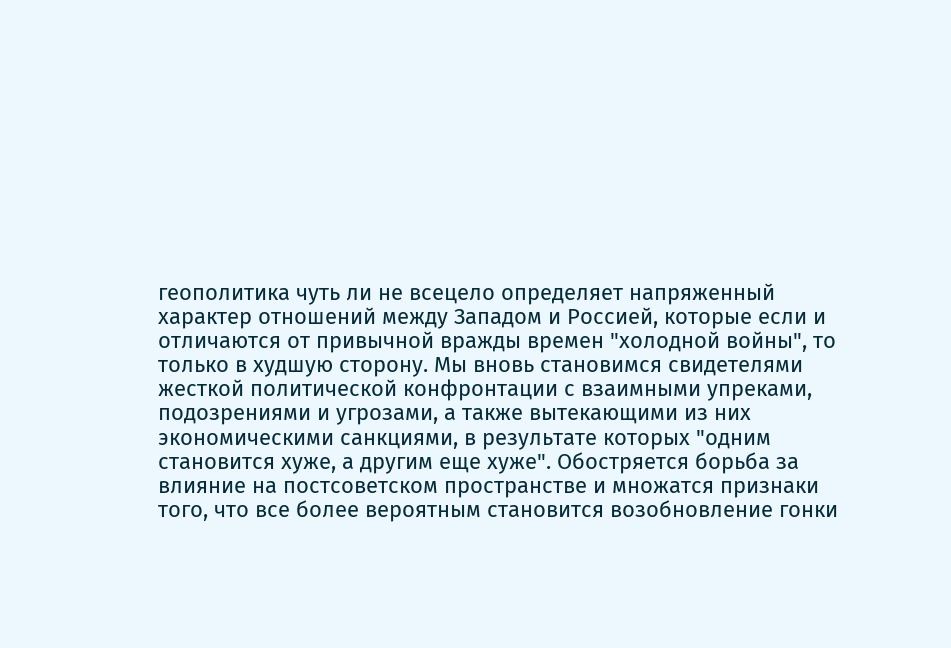геополитика чуть ли не всецело определяет напряженный характер отношений между Западом и Россией, которые если и отличаются от привычной вражды времен "холодной войны", то только в худшую сторону. Мы вновь становимся свидетелями жесткой политической конфронтации с взаимными упреками, подозрениями и угрозами, а также вытекающими из них экономическими санкциями, в результате которых "одним становится хуже, а другим еще хуже". Обостряется борьба за влияние на постсоветском пространстве и множатся признаки того, что все более вероятным становится возобновление гонки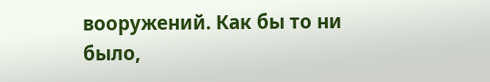вооружений. Как бы то ни было,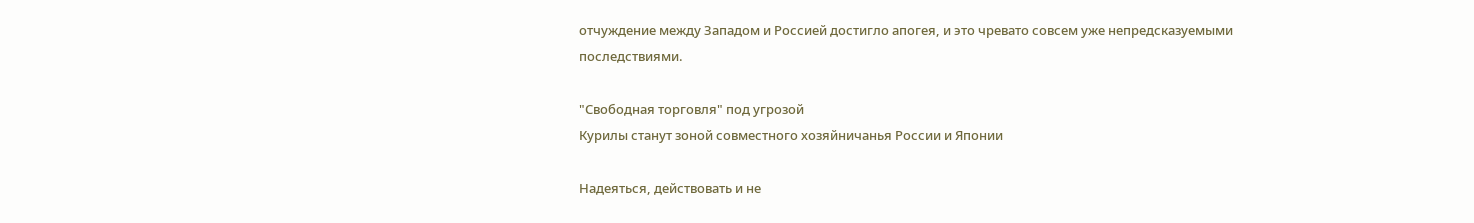отчуждение между Западом и Россией достигло апогея, и это чревато совсем уже непредсказуемыми последствиями.

"Свободная торговля" под угрозой
Курилы станут зоной совместного хозяйничанья России и Японии

Надеяться, действовать и не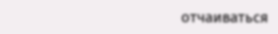отчаиваться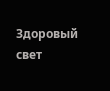Здоровый свет